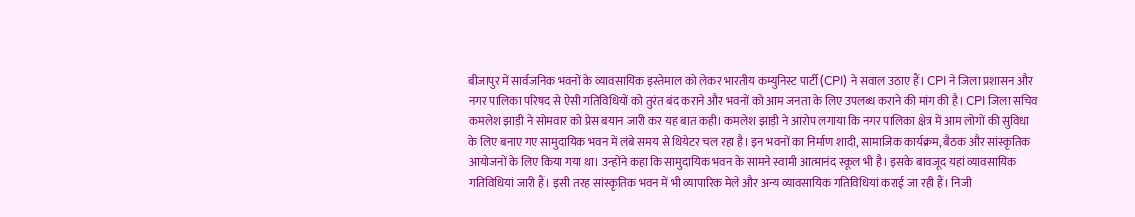बीजापुर में सार्वजनिक भवनों के व्यावसायिक इस्तेमाल को लेकर भारतीय कम्युनिस्ट पार्टी (CPI) ने सवाल उठाए हैं। CPI ने जिला प्रशासन और नगर पालिका परिषद से ऐसी गतिविधियों को तुरंत बंद कराने और भवनों को आम जनता के लिए उपलब्ध कराने की मांग की है। CPI जिला सचिव कमलेश झाड़ी ने सोमवार को प्रेस बयान जारी कर यह बात कही। कमलेश झाड़ी ने आरोप लगाया कि नगर पालिका क्षेत्र में आम लोगों की सुविधा के लिए बनाए गए सामुदायिक भवन में लंबे समय से थियेटर चल रहा है। इन भवनों का निर्माण शादी, सामाजिक कार्यक्रम, बैठक और सांस्कृतिक आयोजनों के लिए किया गया था। उन्होंने कहा कि सामुदायिक भवन के सामने स्वामी आत्मानंद स्कूल भी है। इसके बावजूद यहां व्यावसायिक गतिविधियां जारी हैं। इसी तरह सांस्कृतिक भवन में भी व्यापारिक मेले और अन्य व्यावसायिक गतिविधियां कराई जा रही हैं। निजी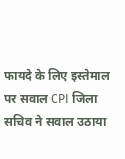फायदे के लिए इस्तेमाल पर सवाल CPI जिला सचिव ने सवाल उठाया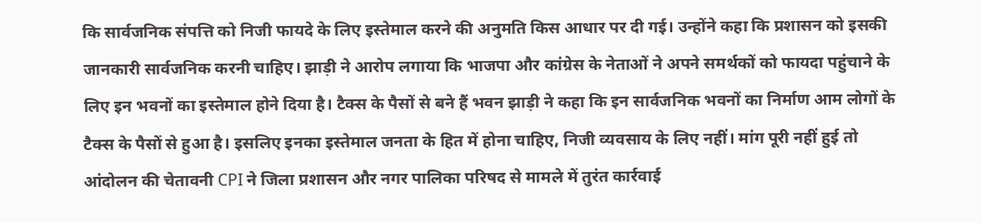कि सार्वजनिक संपत्ति को निजी फायदे के लिए इस्तेमाल करने की अनुमति किस आधार पर दी गई। उन्होंने कहा कि प्रशासन को इसकी जानकारी सार्वजनिक करनी चाहिए। झाड़ी ने आरोप लगाया कि भाजपा और कांग्रेस के नेताओं ने अपने समर्थकों को फायदा पहुंचाने के लिए इन भवनों का इस्तेमाल होने दिया है। टैक्स के पैसों से बने हैं भवन झाड़ी ने कहा कि इन सार्वजनिक भवनों का निर्माण आम लोगों के टैक्स के पैसों से हुआ है। इसलिए इनका इस्तेमाल जनता के हित में होना चाहिए, निजी व्यवसाय के लिए नहीं। मांग पूरी नहीं हुई तो आंदोलन की चेतावनी CPI ने जिला प्रशासन और नगर पालिका परिषद से मामले में तुरंत कार्रवाई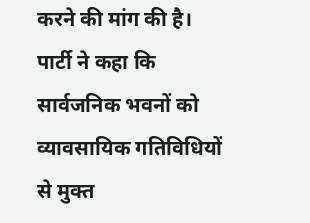करने की मांग की है। पार्टी ने कहा कि सार्वजनिक भवनों को व्यावसायिक गतिविधियों से मुक्त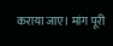कराया जाए। मांग पूरी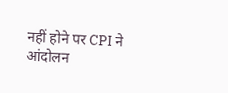नहीं होने पर CPI ने आंदोलन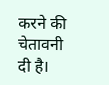करने की चेतावनी दी है।